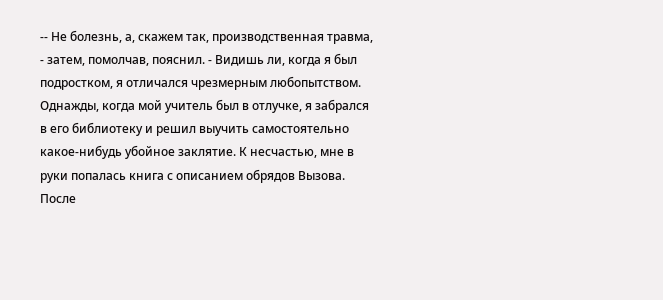-- Не болезнь, а, скажем так, производственная травма, - затем, помолчав, пояснил. - Видишь ли, когда я был подростком, я отличался чрезмерным любопытством. Однажды, когда мой учитель был в отлучке, я забрался в его библиотеку и решил выучить самостоятельно какое-нибудь убойное заклятие. К несчастью, мне в руки попалась книга с описанием обрядов Вызова. После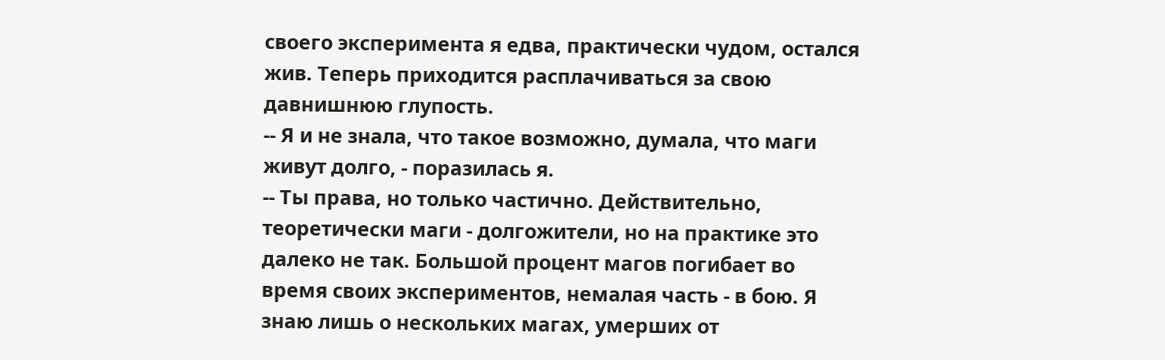своего эксперимента я едва, практически чудом, остался жив. Теперь приходится расплачиваться за свою давнишнюю глупость.
-- Я и не знала, что такое возможно, думала, что маги живут долго, - поразилась я.
-- Ты права, но только частично. Действительно, теоретически маги - долгожители, но на практике это далеко не так. Большой процент магов погибает во время своих экспериментов, немалая часть - в бою. Я знаю лишь о нескольких магах, умерших от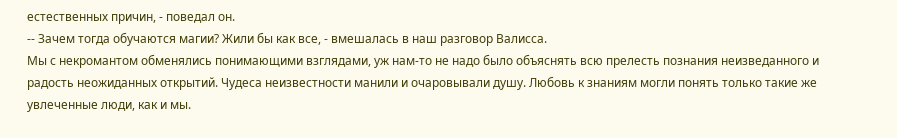естественных причин, - поведал он.
-- Зачем тогда обучаются магии? Жили бы как все, - вмешалась в наш разговор Валисса.
Мы с некромантом обменялись понимающими взглядами, уж нам-то не надо было объяснять всю прелесть познания неизведанного и радость неожиданных открытий. Чудеса неизвестности манили и очаровывали душу. Любовь к знаниям могли понять только такие же увлеченные люди, как и мы.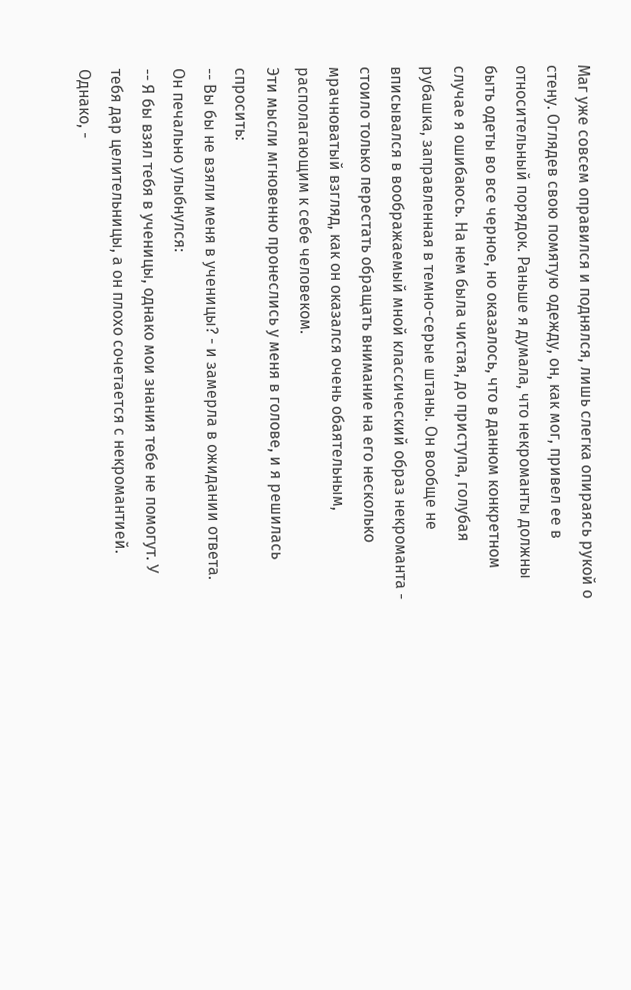Маг уже совсем оправился и поднялся, лишь слегка опираясь рукой о стену. Оглядев свою помятую одежду, он, как мог, привел ее в относительный порядок. Раньше я думала, что некроманты должны быть одеты во все черное, но оказалось, что в данном конкретном случае я ошибаюсь. На нем была чистая, до приступа, голубая рубашка, заправленная в темно-серые штаны. Он вообще не вписывался в воображаемый мной классический образ некроманта - стоило только перестать обращать внимание на его несколько мрачноватый взгляд, как он оказался очень обаятельным, располагающим к себе человеком.
Эти мысли мгновенно пронеслись у меня в голове, и я решилась спросить:
-- Вы бы не взяли меня в ученицы? - и замерла в ожидании ответа.
Он печально улыбнулся:
-- Я бы взял тебя в ученицы, однако мои знания тебе не помогут. У тебя дар целительницы, а он плохо сочетается с некромантией. Однако, -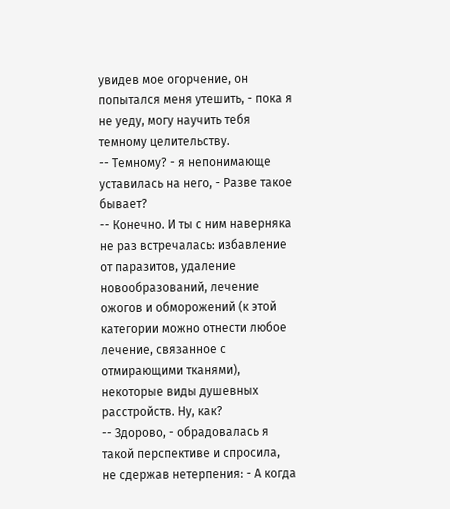увидев мое огорчение, он попытался меня утешить, - пока я не уеду, могу научить тебя темному целительству.
-- Темному? - я непонимающе уставилась на него, - Разве такое бывает?
-- Конечно. И ты с ним наверняка не раз встречалась: избавление от паразитов, удаление новообразований, лечение ожогов и обморожений (к этой категории можно отнести любое лечение, связанное с отмирающими тканями), некоторые виды душевных расстройств. Ну, как?
-- Здорово, - обрадовалась я такой перспективе и спросила, не сдержав нетерпения: - А когда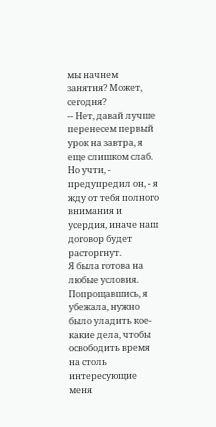мы начнем занятия? Может, сегодня?
-- Нет, давай лучше перенесем первый урок на завтра, я еще слишком слаб. Но учти, - предупредил он, - я жду от тебя полного внимания и усердия, иначе наш договор будет расторгнут.
Я была готова на любые условия. Попрощавшись, я убежала, нужно было уладить кое-какие дела, чтобы освободить время на столь интересующие меня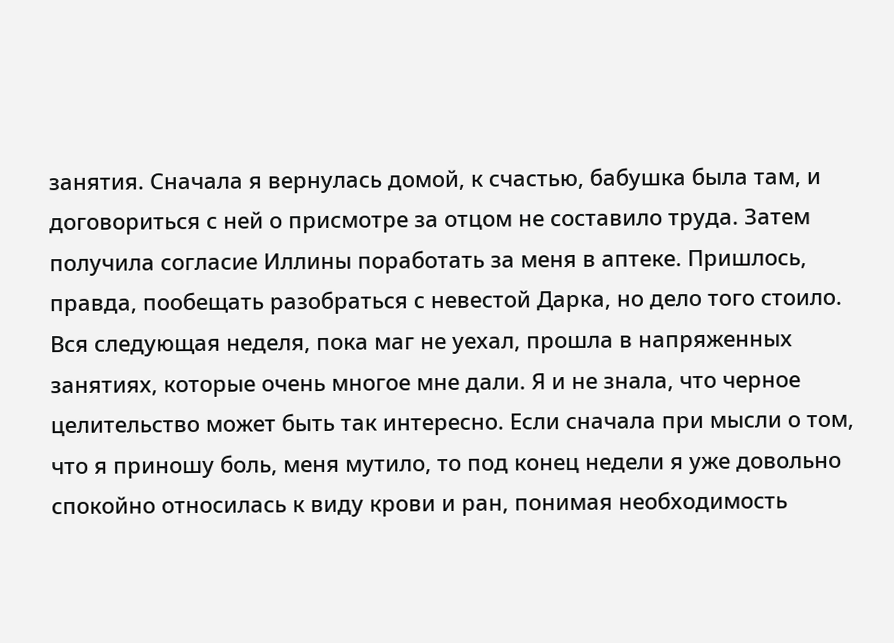занятия. Сначала я вернулась домой, к счастью, бабушка была там, и договориться с ней о присмотре за отцом не составило труда. Затем получила согласие Иллины поработать за меня в аптеке. Пришлось, правда, пообещать разобраться с невестой Дарка, но дело того стоило.
Вся следующая неделя, пока маг не уехал, прошла в напряженных занятиях, которые очень многое мне дали. Я и не знала, что черное целительство может быть так интересно. Если сначала при мысли о том, что я приношу боль, меня мутило, то под конец недели я уже довольно спокойно относилась к виду крови и ран, понимая необходимость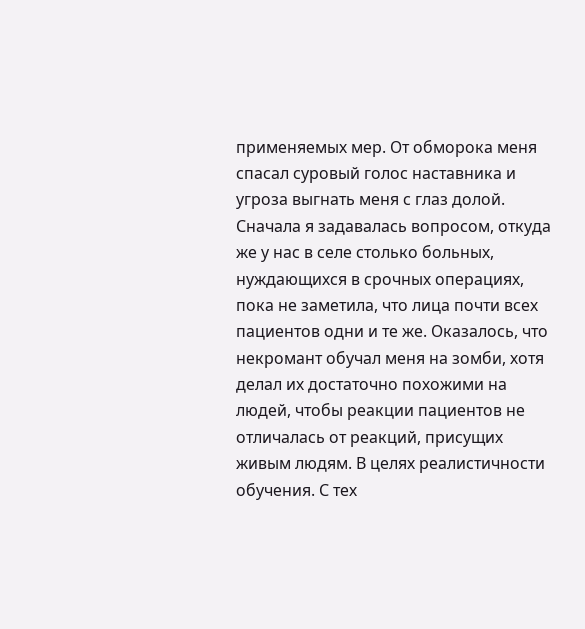применяемых мер. От обморока меня спасал суровый голос наставника и угроза выгнать меня с глаз долой.
Сначала я задавалась вопросом, откуда же у нас в селе столько больных, нуждающихся в срочных операциях, пока не заметила, что лица почти всех пациентов одни и те же. Оказалось, что некромант обучал меня на зомби, хотя делал их достаточно похожими на людей, чтобы реакции пациентов не отличалась от реакций, присущих живым людям. В целях реалистичности обучения. С тех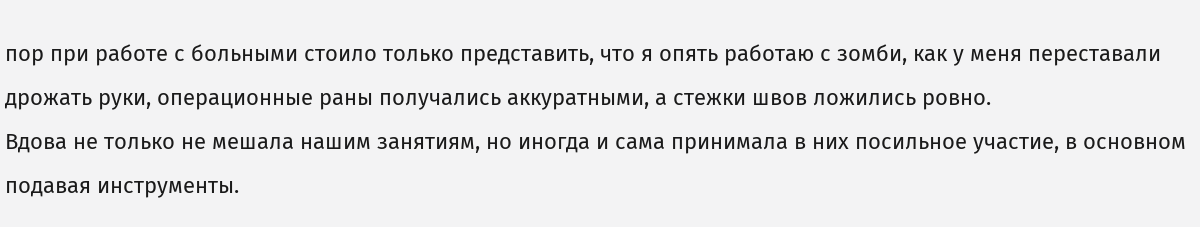пор при работе с больными стоило только представить, что я опять работаю с зомби, как у меня переставали дрожать руки, операционные раны получались аккуратными, а стежки швов ложились ровно.
Вдова не только не мешала нашим занятиям, но иногда и сама принимала в них посильное участие, в основном подавая инструменты.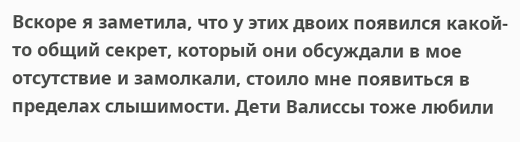Вскоре я заметила, что у этих двоих появился какой-то общий секрет, который они обсуждали в мое отсутствие и замолкали, стоило мне появиться в пределах слышимости. Дети Валиссы тоже любили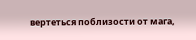вертеться поблизости от мага,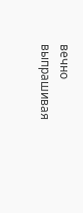вечно выпрашивая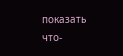показать что-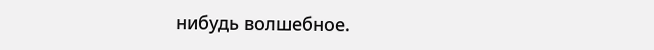нибудь волшебное.